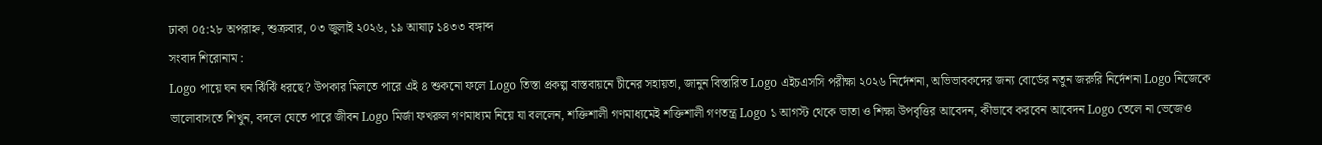ঢাকা ০৫:২৮ অপরাহ্ন, শুক্রবার, ০৩ জুলাই ২০২৬, ১৯ আষাঢ় ১৪৩৩ বঙ্গাব্দ
সংবাদ শিরোনাম :
Logo পায়ে ঘন ঘন ঝিঁঝিঁ ধরছে? উপকার মিলতে পারে এই ৪ শুকনো ফলে Logo তিস্তা প্রকল্প বাস্তবায়নে চীনের সহায়তা, জানুন বিস্তারিত Logo এইচএসসি পরীক্ষা ২০২৬ নির্দেশনা, অভিভাবকদের জন্য বোর্ডের নতুন জরুরি নির্দেশনা Logo নিজেকে ভালোবাসতে শিখুন, বদলে যেতে পারে জীবন Logo মির্জা ফখরুল গণমাধ্যম নিয়ে যা বললেন, শক্তিশালী গণমাধ্যমেই শক্তিশালী গণতন্ত্র Logo ১ আগস্ট থেকে ভাতা ও শিক্ষা উপবৃত্তির আবেদন, কীভাবে করবেন আবেদন Logo তেলে না ভেজেও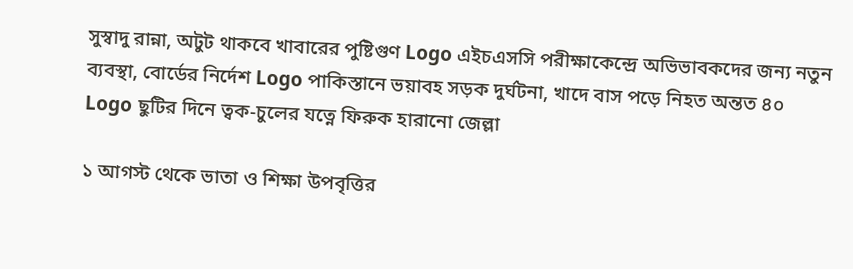সুস্বাদু রান্না, অটুট থাকবে খাবারের পুষ্টিগুণ Logo এইচএসসি পরীক্ষাকেন্দ্রে অভিভাবকদের জন্য নতুন ব্যবস্থা, বোর্ডের নির্দেশ Logo পাকিস্তানে ভয়াবহ সড়ক দুর্ঘটনা, খাদে বাস পড়ে নিহত অন্তত ৪০ Logo ছুটির দিনে ত্বক-চুলের যত্নে ফিরুক হারানো জেল্লা

১ আগস্ট থেকে ভাতা ও শিক্ষা উপবৃত্তির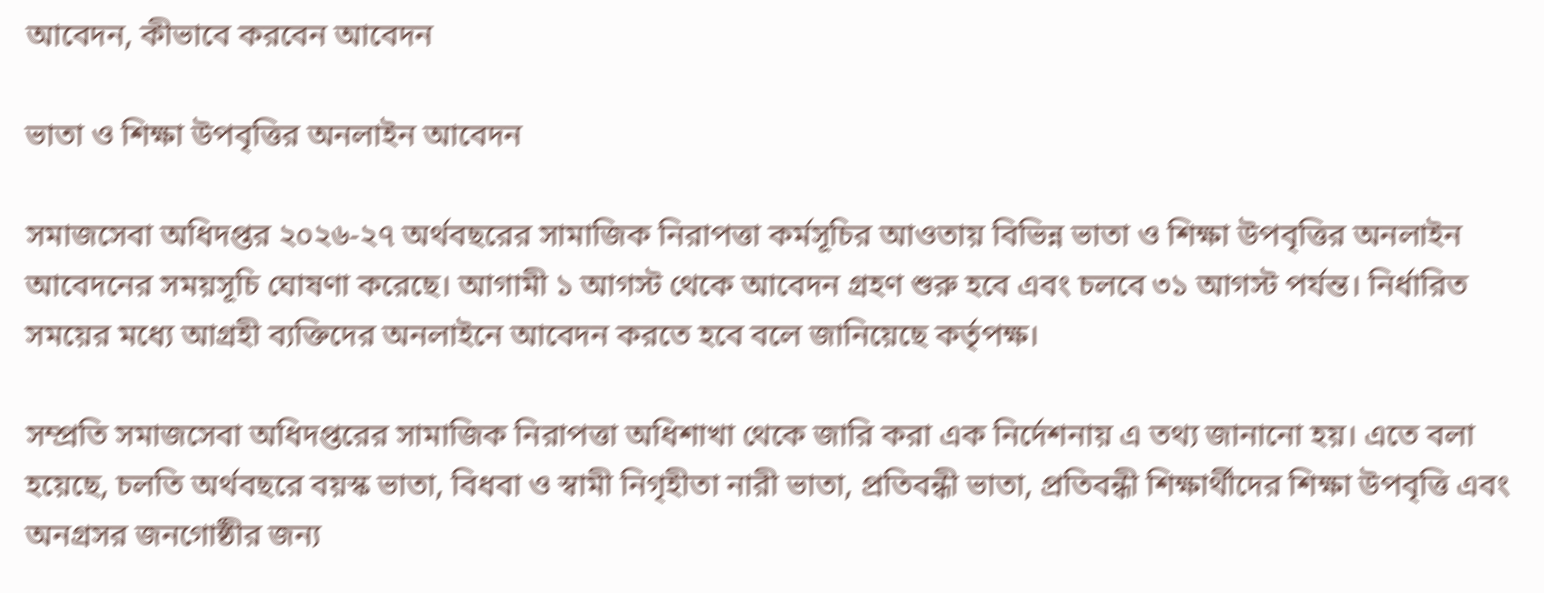আবেদন, কীভাবে করবেন আবেদন

ভাতা ও শিক্ষা উপবৃত্তির অনলাইন আবেদন

সমাজসেবা অধিদপ্তর ২০২৬-২৭ অর্থবছরের সামাজিক নিরাপত্তা কর্মসূচির আওতায় বিভিন্ন ভাতা ও শিক্ষা উপবৃত্তির অনলাইন আবেদনের সময়সূচি ঘোষণা করেছে। আগামী ১ আগস্ট থেকে আবেদন গ্রহণ শুরু হবে এবং চলবে ৩১ আগস্ট পর্যন্ত। নির্ধারিত সময়ের মধ্যে আগ্রহী ব্যক্তিদের অনলাইনে আবেদন করতে হবে বলে জানিয়েছে কর্তৃপক্ষ।

সম্প্রতি সমাজসেবা অধিদপ্তরের সামাজিক নিরাপত্তা অধিশাখা থেকে জারি করা এক নির্দেশনায় এ তথ্য জানানো হয়। এতে বলা হয়েছে, চলতি অর্থবছরে বয়স্ক ভাতা, বিধবা ও স্বামী নিগৃহীতা নারী ভাতা, প্রতিবন্ধী ভাতা, প্রতিবন্ধী শিক্ষার্থীদের শিক্ষা উপবৃত্তি এবং অনগ্রসর জনগোষ্ঠীর জন্য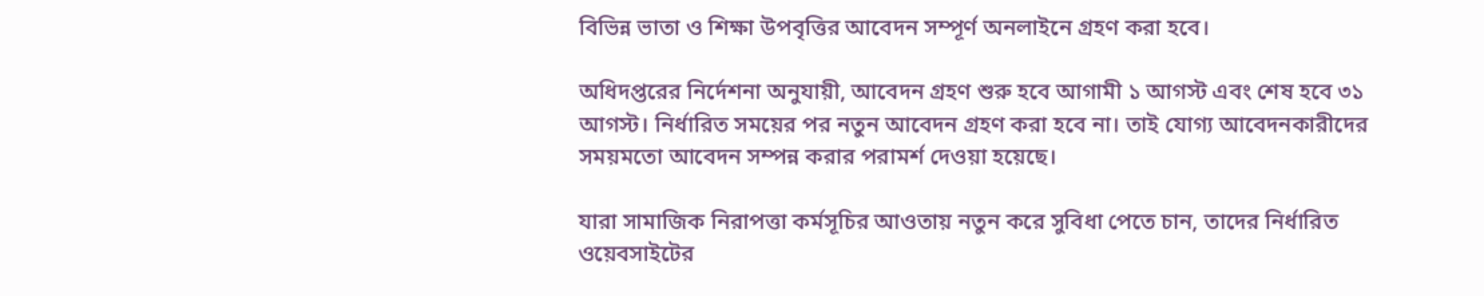বিভিন্ন ভাতা ও শিক্ষা উপবৃত্তির আবেদন সম্পূর্ণ অনলাইনে গ্রহণ করা হবে।

অধিদপ্তরের নির্দেশনা অনুযায়ী, আবেদন গ্রহণ শুরু হবে আগামী ১ আগস্ট এবং শেষ হবে ৩১ আগস্ট। নির্ধারিত সময়ের পর নতুন আবেদন গ্রহণ করা হবে না। তাই যোগ্য আবেদনকারীদের সময়মতো আবেদন সম্পন্ন করার পরামর্শ দেওয়া হয়েছে।

যারা সামাজিক নিরাপত্তা কর্মসূচির আওতায় নতুন করে সুবিধা পেতে চান, তাদের নির্ধারিত ওয়েবসাইটের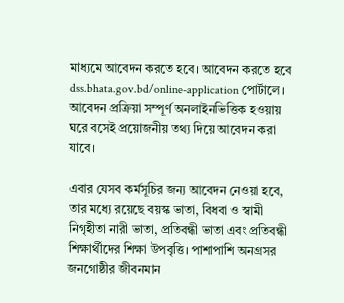মাধ্যমে আবেদন করতে হবে। আবেদন করতে হবে dss.bhata.gov.bd/online-application পোর্টালে। আবেদন প্রক্রিয়া সম্পূর্ণ অনলাইনভিত্তিক হওয়ায় ঘরে বসেই প্রয়োজনীয় তথ্য দিয়ে আবেদন করা যাবে।

এবার যেসব কর্মসূচির জন্য আবেদন নেওয়া হবে, তার মধ্যে রয়েছে বয়স্ক ভাতা, বিধবা ও স্বামী নিগৃহীতা নারী ভাতা, প্রতিবন্ধী ভাতা এবং প্রতিবন্ধী শিক্ষার্থীদের শিক্ষা উপবৃত্তি। পাশাপাশি অনগ্রসর জনগোষ্ঠীর জীবনমান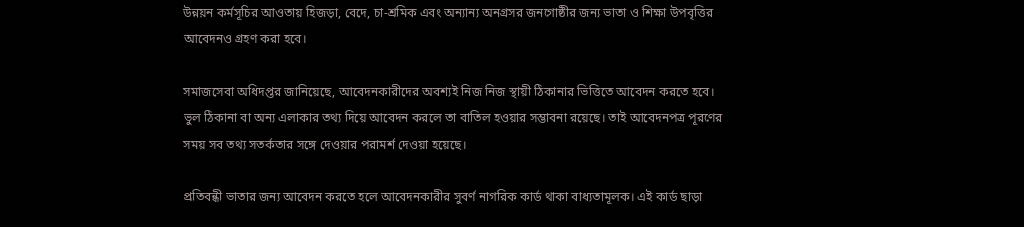উন্নয়ন কর্মসূচির আওতায় হিজড়া, বেদে, চা-শ্রমিক এবং অন্যান্য অনগ্রসর জনগোষ্ঠীর জন্য ভাতা ও শিক্ষা উপবৃত্তির আবেদনও গ্রহণ করা হবে।

সমাজসেবা অধিদপ্তর জানিয়েছে, আবেদনকারীদের অবশ্যই নিজ নিজ স্থায়ী ঠিকানার ভিত্তিতে আবেদন করতে হবে। ভুল ঠিকানা বা অন্য এলাকার তথ্য দিয়ে আবেদন করলে তা বাতিল হওয়ার সম্ভাবনা রয়েছে। তাই আবেদনপত্র পূরণের সময় সব তথ্য সতর্কতার সঙ্গে দেওয়ার পরামর্শ দেওয়া হয়েছে।

প্রতিবন্ধী ভাতার জন্য আবেদন করতে হলে আবেদনকারীর সুবর্ণ নাগরিক কার্ড থাকা বাধ্যতামূলক। এই কার্ড ছাড়া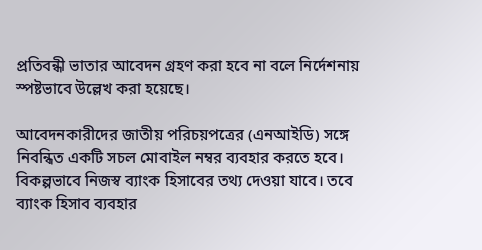প্রতিবন্ধী ভাতার আবেদন গ্রহণ করা হবে না বলে নির্দেশনায় স্পষ্টভাবে উল্লেখ করা হয়েছে।

আবেদনকারীদের জাতীয় পরিচয়পত্রের (এনআইডি) সঙ্গে নিবন্ধিত একটি সচল মোবাইল নম্বর ব্যবহার করতে হবে। বিকল্পভাবে নিজস্ব ব্যাংক হিসাবের তথ্য দেওয়া যাবে। তবে ব্যাংক হিসাব ব্যবহার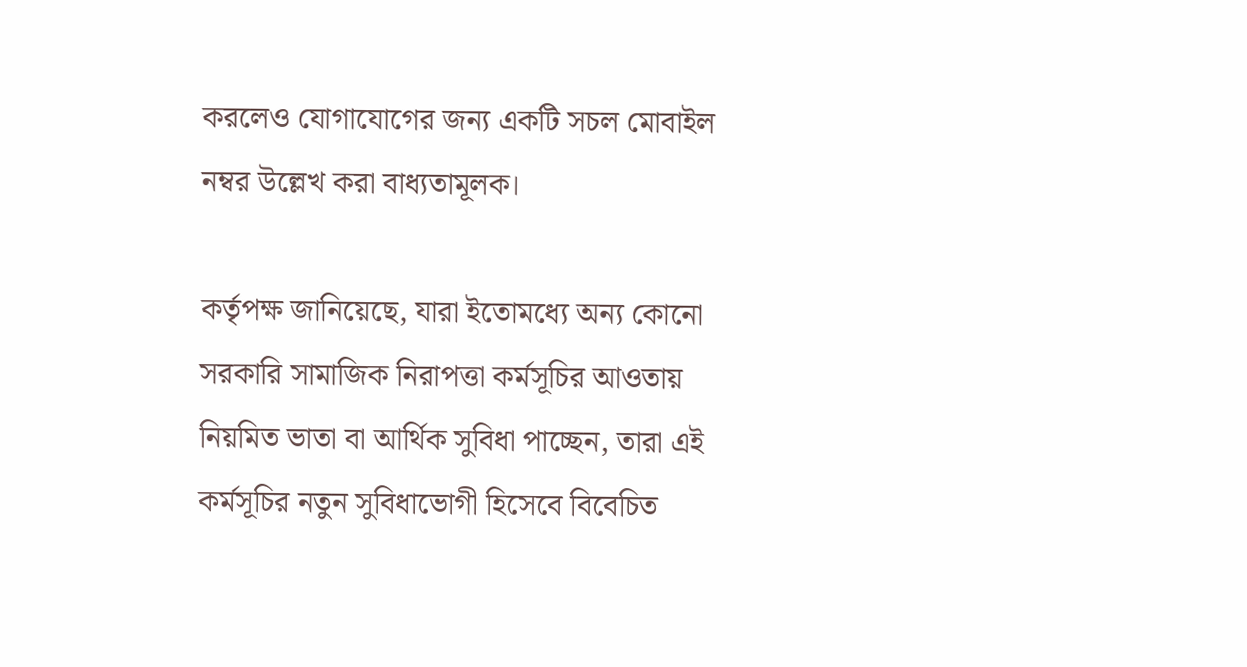করলেও যোগাযোগের জন্য একটি সচল মোবাইল নম্বর উল্লেখ করা বাধ্যতামূলক।

কর্তৃপক্ষ জানিয়েছে, যারা ইতোমধ্যে অন্য কোনো সরকারি সামাজিক নিরাপত্তা কর্মসূচির আওতায় নিয়মিত ভাতা বা আর্থিক সুবিধা পাচ্ছেন, তারা এই কর্মসূচির নতুন সুবিধাভোগী হিসেবে বিবেচিত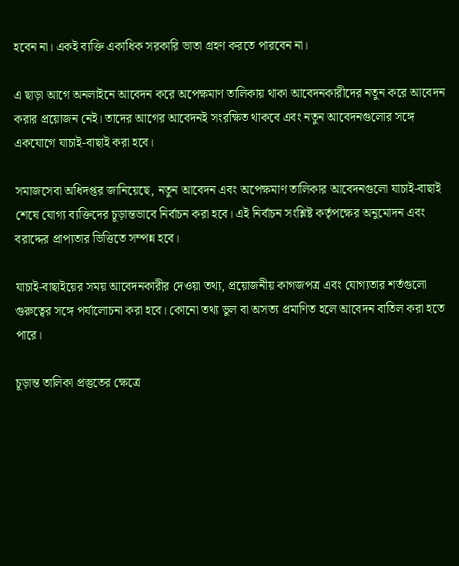হবেন না। একই ব্যক্তি একাধিক সরকারি ভাতা গ্রহণ করতে পারবেন না।

এ ছাড়া আগে অনলাইনে আবেদন করে অপেক্ষমাণ তালিকায় থাকা আবেদনকারীদের নতুন করে আবেদন করার প্রয়োজন নেই। তাদের আগের আবেদনই সংরক্ষিত থাকবে এবং নতুন আবেদনগুলোর সঙ্গে একযোগে যাচাই-বাছাই করা হবে।

সমাজসেবা অধিদপ্তর জানিয়েছে, নতুন আবেদন এবং অপেক্ষমাণ তালিকার আবেদনগুলো যাচাই-বাছাই শেষে যোগ্য ব্যক্তিদের চূড়ান্তভাবে নির্বাচন করা হবে। এই নির্বাচন সংশ্লিষ্ট কর্তৃপক্ষের অনুমোদন এবং বরাদ্দের প্রাপ্যতার ভিত্তিতে সম্পন্ন হবে।

যাচাই-বাছাইয়ের সময় আবেদনকারীর দেওয়া তথ্য, প্রয়োজনীয় কাগজপত্র এবং যোগ্যতার শর্তগুলো গুরুত্বের সঙ্গে পর্যালোচনা করা হবে। কোনো তথ্য ভুল বা অসত্য প্রমাণিত হলে আবেদন বাতিল করা হতে পারে।

চূড়ান্ত তালিকা প্রস্তুতের ক্ষেত্রে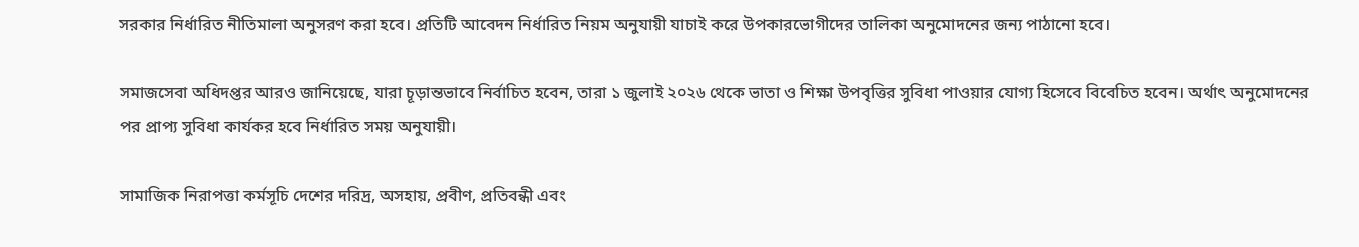সরকার নির্ধারিত নীতিমালা অনুসরণ করা হবে। প্রতিটি আবেদন নির্ধারিত নিয়ম অনুযায়ী যাচাই করে উপকারভোগীদের তালিকা অনুমোদনের জন্য পাঠানো হবে।

সমাজসেবা অধিদপ্তর আরও জানিয়েছে, যারা চূড়ান্তভাবে নির্বাচিত হবেন, তারা ১ জুলাই ২০২৬ থেকে ভাতা ও শিক্ষা উপবৃত্তির সুবিধা পাওয়ার যোগ্য হিসেবে বিবেচিত হবেন। অর্থাৎ অনুমোদনের পর প্রাপ্য সুবিধা কার্যকর হবে নির্ধারিত সময় অনুযায়ী।

সামাজিক নিরাপত্তা কর্মসূচি দেশের দরিদ্র, অসহায়, প্রবীণ, প্রতিবন্ধী এবং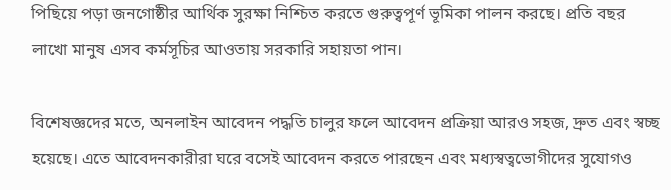পিছিয়ে পড়া জনগোষ্ঠীর আর্থিক সুরক্ষা নিশ্চিত করতে গুরুত্বপূর্ণ ভূমিকা পালন করছে। প্রতি বছর লাখো মানুষ এসব কর্মসূচির আওতায় সরকারি সহায়তা পান।

বিশেষজ্ঞদের মতে, অনলাইন আবেদন পদ্ধতি চালুর ফলে আবেদন প্রক্রিয়া আরও সহজ, দ্রুত এবং স্বচ্ছ হয়েছে। এতে আবেদনকারীরা ঘরে বসেই আবেদন করতে পারছেন এবং মধ্যস্বত্বভোগীদের সুযোগও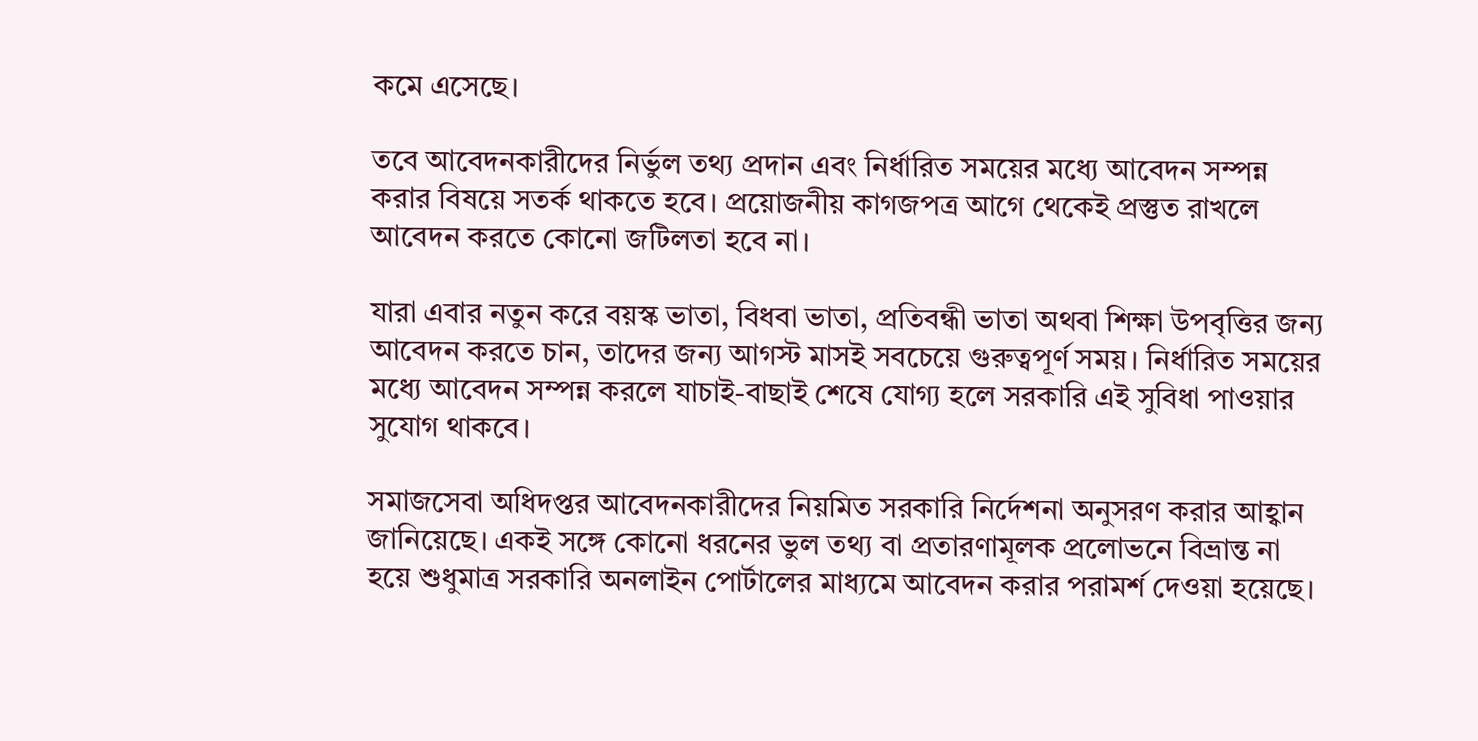কমে এসেছে।

তবে আবেদনকারীদের নির্ভুল তথ্য প্রদান এবং নির্ধারিত সময়ের মধ্যে আবেদন সম্পন্ন করার বিষয়ে সতর্ক থাকতে হবে। প্রয়োজনীয় কাগজপত্র আগে থেকেই প্রস্তুত রাখলে আবেদন করতে কোনো জটিলতা হবে না।

যারা এবার নতুন করে বয়স্ক ভাতা, বিধবা ভাতা, প্রতিবন্ধী ভাতা অথবা শিক্ষা উপবৃত্তির জন্য আবেদন করতে চান, তাদের জন্য আগস্ট মাসই সবচেয়ে গুরুত্বপূর্ণ সময়। নির্ধারিত সময়ের মধ্যে আবেদন সম্পন্ন করলে যাচাই-বাছাই শেষে যোগ্য হলে সরকারি এই সুবিধা পাওয়ার সুযোগ থাকবে।

সমাজসেবা অধিদপ্তর আবেদনকারীদের নিয়মিত সরকারি নির্দেশনা অনুসরণ করার আহ্বান জানিয়েছে। একই সঙ্গে কোনো ধরনের ভুল তথ্য বা প্রতারণামূলক প্রলোভনে বিভ্রান্ত না হয়ে শুধুমাত্র সরকারি অনলাইন পোর্টালের মাধ্যমে আবেদন করার পরামর্শ দেওয়া হয়েছে।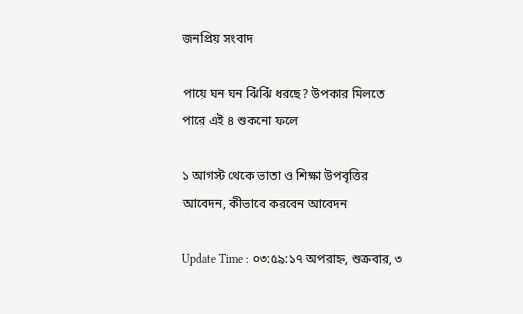জনপ্রিয় সংবাদ

পায়ে ঘন ঘন ঝিঁঝিঁ ধরছে? উপকার মিলতে পারে এই ৪ শুকনো ফলে

১ আগস্ট থেকে ভাতা ও শিক্ষা উপবৃত্তির আবেদন, কীভাবে করবেন আবেদন

Update Time : ০৩:৫৯:১৭ অপরাহ্ন, শুক্রবার, ৩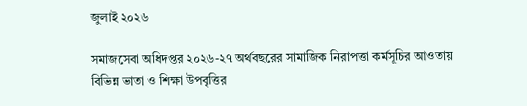জুলাই ২০২৬

সমাজসেবা অধিদপ্তর ২০২৬-২৭ অর্থবছরের সামাজিক নিরাপত্তা কর্মসূচির আওতায় বিভিন্ন ভাতা ও শিক্ষা উপবৃত্তির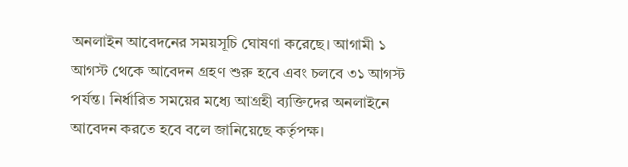অনলাইন আবেদনের সময়সূচি ঘোষণা করেছে। আগামী ১ আগস্ট থেকে আবেদন গ্রহণ শুরু হবে এবং চলবে ৩১ আগস্ট পর্যন্ত। নির্ধারিত সময়ের মধ্যে আগ্রহী ব্যক্তিদের অনলাইনে আবেদন করতে হবে বলে জানিয়েছে কর্তৃপক্ষ।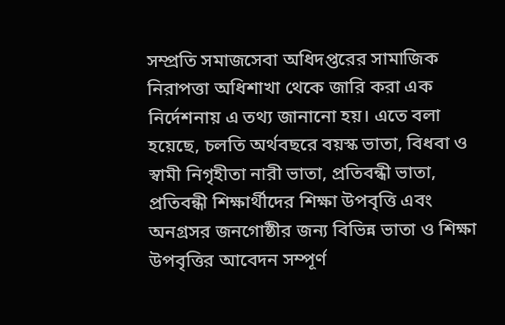সম্প্রতি সমাজসেবা অধিদপ্তরের সামাজিক নিরাপত্তা অধিশাখা থেকে জারি করা এক নির্দেশনায় এ তথ্য জানানো হয়। এতে বলা হয়েছে, চলতি অর্থবছরে বয়স্ক ভাতা, বিধবা ও স্বামী নিগৃহীতা নারী ভাতা, প্রতিবন্ধী ভাতা, প্রতিবন্ধী শিক্ষার্থীদের শিক্ষা উপবৃত্তি এবং অনগ্রসর জনগোষ্ঠীর জন্য বিভিন্ন ভাতা ও শিক্ষা উপবৃত্তির আবেদন সম্পূর্ণ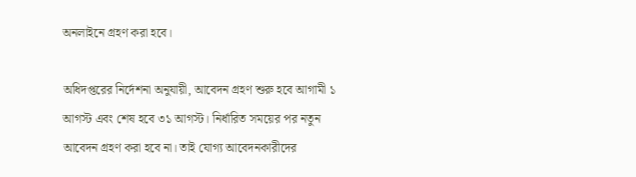অনলাইনে গ্রহণ করা হবে।

অধিদপ্তরের নির্দেশনা অনুযায়ী, আবেদন গ্রহণ শুরু হবে আগামী ১ আগস্ট এবং শেষ হবে ৩১ আগস্ট। নির্ধারিত সময়ের পর নতুন আবেদন গ্রহণ করা হবে না। তাই যোগ্য আবেদনকারীদের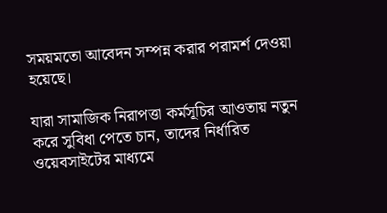সময়মতো আবেদন সম্পন্ন করার পরামর্শ দেওয়া হয়েছে।

যারা সামাজিক নিরাপত্তা কর্মসূচির আওতায় নতুন করে সুবিধা পেতে চান, তাদের নির্ধারিত ওয়েবসাইটের মাধ্যমে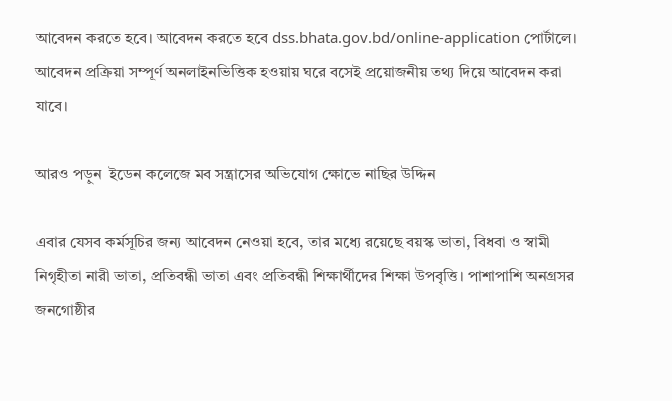আবেদন করতে হবে। আবেদন করতে হবে dss.bhata.gov.bd/online-application পোর্টালে। আবেদন প্রক্রিয়া সম্পূর্ণ অনলাইনভিত্তিক হওয়ায় ঘরে বসেই প্রয়োজনীয় তথ্য দিয়ে আবেদন করা যাবে।

আরও পড়ুন  ইডেন কলেজে মব সন্ত্রাসের অভিযোগ ক্ষোভে নাছির উদ্দিন

এবার যেসব কর্মসূচির জন্য আবেদন নেওয়া হবে, তার মধ্যে রয়েছে বয়স্ক ভাতা, বিধবা ও স্বামী নিগৃহীতা নারী ভাতা, প্রতিবন্ধী ভাতা এবং প্রতিবন্ধী শিক্ষার্থীদের শিক্ষা উপবৃত্তি। পাশাপাশি অনগ্রসর জনগোষ্ঠীর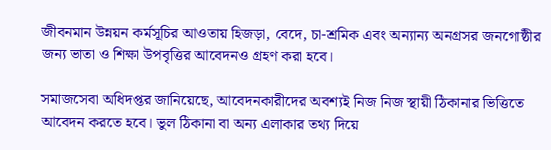জীবনমান উন্নয়ন কর্মসূচির আওতায় হিজড়া, বেদে, চা-শ্রমিক এবং অন্যান্য অনগ্রসর জনগোষ্ঠীর জন্য ভাতা ও শিক্ষা উপবৃত্তির আবেদনও গ্রহণ করা হবে।

সমাজসেবা অধিদপ্তর জানিয়েছে, আবেদনকারীদের অবশ্যই নিজ নিজ স্থায়ী ঠিকানার ভিত্তিতে আবেদন করতে হবে। ভুল ঠিকানা বা অন্য এলাকার তথ্য দিয়ে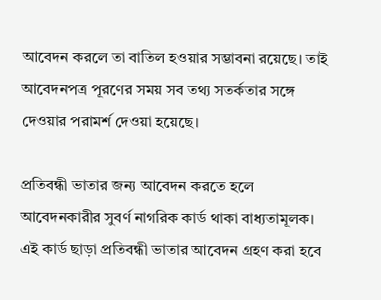আবেদন করলে তা বাতিল হওয়ার সম্ভাবনা রয়েছে। তাই আবেদনপত্র পূরণের সময় সব তথ্য সতর্কতার সঙ্গে দেওয়ার পরামর্শ দেওয়া হয়েছে।

প্রতিবন্ধী ভাতার জন্য আবেদন করতে হলে আবেদনকারীর সুবর্ণ নাগরিক কার্ড থাকা বাধ্যতামূলক। এই কার্ড ছাড়া প্রতিবন্ধী ভাতার আবেদন গ্রহণ করা হবে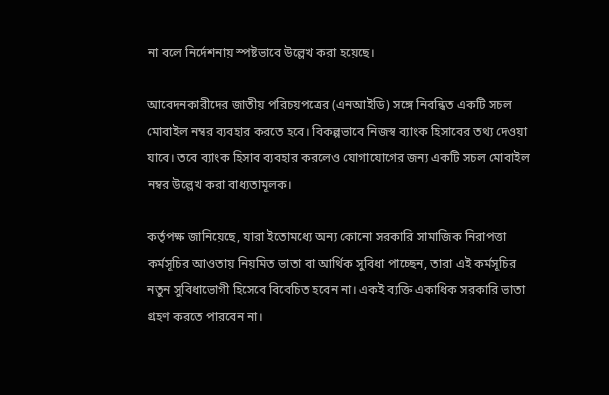না বলে নির্দেশনায় স্পষ্টভাবে উল্লেখ করা হয়েছে।

আবেদনকারীদের জাতীয় পরিচয়পত্রের (এনআইডি) সঙ্গে নিবন্ধিত একটি সচল মোবাইল নম্বর ব্যবহার করতে হবে। বিকল্পভাবে নিজস্ব ব্যাংক হিসাবের তথ্য দেওয়া যাবে। তবে ব্যাংক হিসাব ব্যবহার করলেও যোগাযোগের জন্য একটি সচল মোবাইল নম্বর উল্লেখ করা বাধ্যতামূলক।

কর্তৃপক্ষ জানিয়েছে, যারা ইতোমধ্যে অন্য কোনো সরকারি সামাজিক নিরাপত্তা কর্মসূচির আওতায় নিয়মিত ভাতা বা আর্থিক সুবিধা পাচ্ছেন, তারা এই কর্মসূচির নতুন সুবিধাভোগী হিসেবে বিবেচিত হবেন না। একই ব্যক্তি একাধিক সরকারি ভাতা গ্রহণ করতে পারবেন না।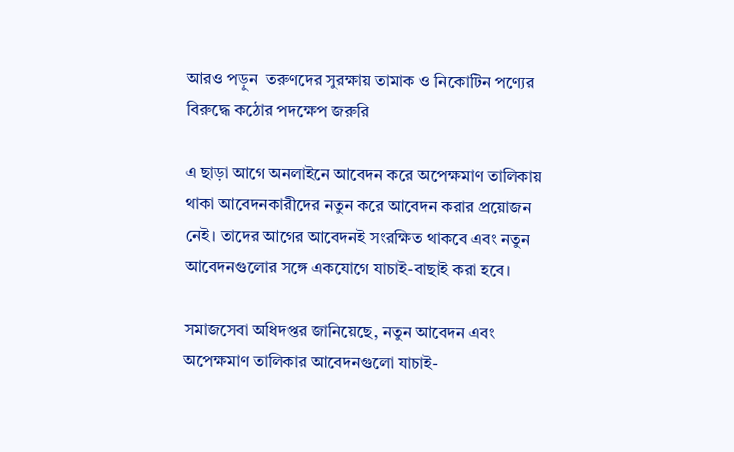আরও পড়ুন  তরুণদের সুরক্ষায় তামাক ও নিকোটিন পণ্যের বিরুদ্ধে কঠোর পদক্ষেপ জরুরি

এ ছাড়া আগে অনলাইনে আবেদন করে অপেক্ষমাণ তালিকায় থাকা আবেদনকারীদের নতুন করে আবেদন করার প্রয়োজন নেই। তাদের আগের আবেদনই সংরক্ষিত থাকবে এবং নতুন আবেদনগুলোর সঙ্গে একযোগে যাচাই-বাছাই করা হবে।

সমাজসেবা অধিদপ্তর জানিয়েছে, নতুন আবেদন এবং অপেক্ষমাণ তালিকার আবেদনগুলো যাচাই-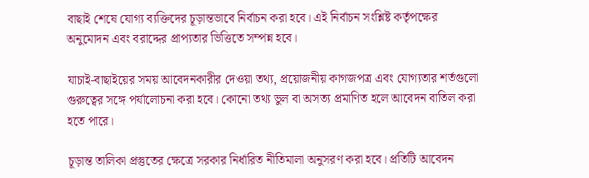বাছাই শেষে যোগ্য ব্যক্তিদের চূড়ান্তভাবে নির্বাচন করা হবে। এই নির্বাচন সংশ্লিষ্ট কর্তৃপক্ষের অনুমোদন এবং বরাদ্দের প্রাপ্যতার ভিত্তিতে সম্পন্ন হবে।

যাচাই-বাছাইয়ের সময় আবেদনকারীর দেওয়া তথ্য, প্রয়োজনীয় কাগজপত্র এবং যোগ্যতার শর্তগুলো গুরুত্বের সঙ্গে পর্যালোচনা করা হবে। কোনো তথ্য ভুল বা অসত্য প্রমাণিত হলে আবেদন বাতিল করা হতে পারে।

চূড়ান্ত তালিকা প্রস্তুতের ক্ষেত্রে সরকার নির্ধারিত নীতিমালা অনুসরণ করা হবে। প্রতিটি আবেদন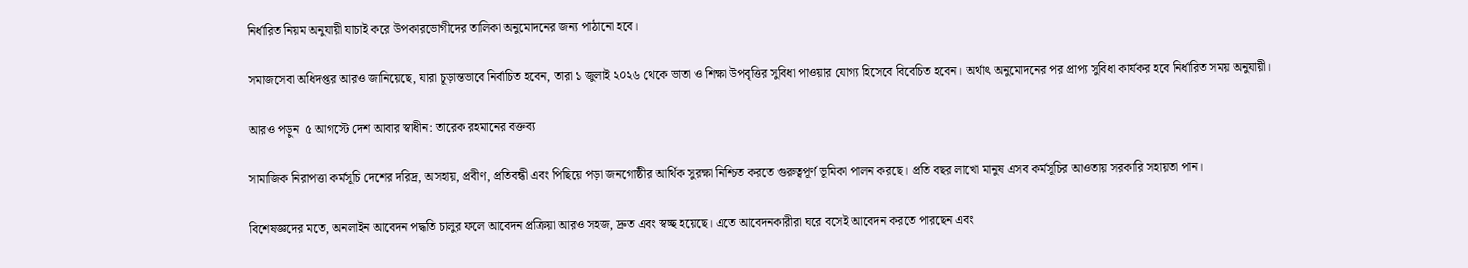নির্ধারিত নিয়ম অনুযায়ী যাচাই করে উপকারভোগীদের তালিকা অনুমোদনের জন্য পাঠানো হবে।

সমাজসেবা অধিদপ্তর আরও জানিয়েছে, যারা চূড়ান্তভাবে নির্বাচিত হবেন, তারা ১ জুলাই ২০২৬ থেকে ভাতা ও শিক্ষা উপবৃত্তির সুবিধা পাওয়ার যোগ্য হিসেবে বিবেচিত হবেন। অর্থাৎ অনুমোদনের পর প্রাপ্য সুবিধা কার্যকর হবে নির্ধারিত সময় অনুযায়ী।

আরও পড়ুন  ৫ আগস্টে দেশ আবার স্বাধীন: তারেক রহমানের বক্তব্য

সামাজিক নিরাপত্তা কর্মসূচি দেশের দরিদ্র, অসহায়, প্রবীণ, প্রতিবন্ধী এবং পিছিয়ে পড়া জনগোষ্ঠীর আর্থিক সুরক্ষা নিশ্চিত করতে গুরুত্বপূর্ণ ভূমিকা পালন করছে। প্রতি বছর লাখো মানুষ এসব কর্মসূচির আওতায় সরকারি সহায়তা পান।

বিশেষজ্ঞদের মতে, অনলাইন আবেদন পদ্ধতি চালুর ফলে আবেদন প্রক্রিয়া আরও সহজ, দ্রুত এবং স্বচ্ছ হয়েছে। এতে আবেদনকারীরা ঘরে বসেই আবেদন করতে পারছেন এবং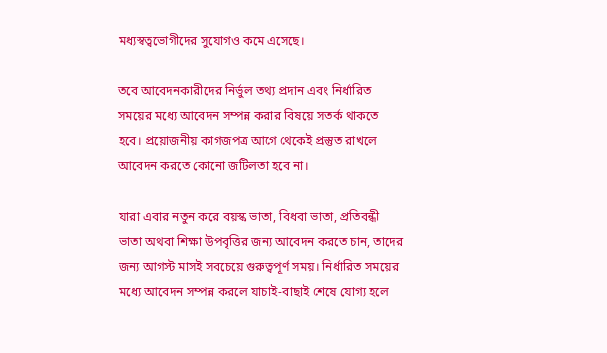মধ্যস্বত্বভোগীদের সুযোগও কমে এসেছে।

তবে আবেদনকারীদের নির্ভুল তথ্য প্রদান এবং নির্ধারিত সময়ের মধ্যে আবেদন সম্পন্ন করার বিষয়ে সতর্ক থাকতে হবে। প্রয়োজনীয় কাগজপত্র আগে থেকেই প্রস্তুত রাখলে আবেদন করতে কোনো জটিলতা হবে না।

যারা এবার নতুন করে বয়স্ক ভাতা, বিধবা ভাতা, প্রতিবন্ধী ভাতা অথবা শিক্ষা উপবৃত্তির জন্য আবেদন করতে চান, তাদের জন্য আগস্ট মাসই সবচেয়ে গুরুত্বপূর্ণ সময়। নির্ধারিত সময়ের মধ্যে আবেদন সম্পন্ন করলে যাচাই-বাছাই শেষে যোগ্য হলে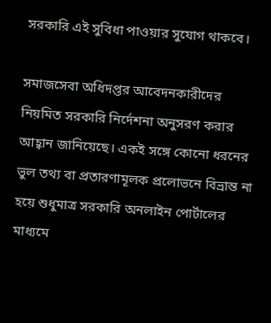সরকারি এই সুবিধা পাওয়ার সুযোগ থাকবে।

সমাজসেবা অধিদপ্তর আবেদনকারীদের নিয়মিত সরকারি নির্দেশনা অনুসরণ করার আহ্বান জানিয়েছে। একই সঙ্গে কোনো ধরনের ভুল তথ্য বা প্রতারণামূলক প্রলোভনে বিভ্রান্ত না হয়ে শুধুমাত্র সরকারি অনলাইন পোর্টালের মাধ্যমে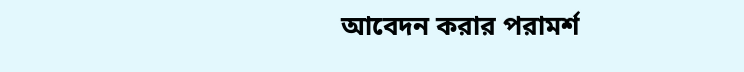আবেদন করার পরামর্শ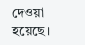দেওয়া হয়েছে।